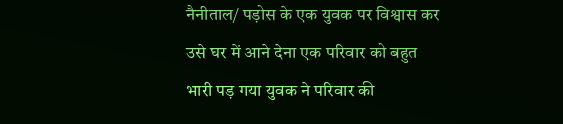नैनीताल/ पड़ोस के एक युवक पर विश्वास कर उसे घर में आने देना एक परिवार को बहुत भारी पड़ गया युवक ने परिवार की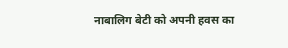नाबालिग बेटी को अपनी हवस का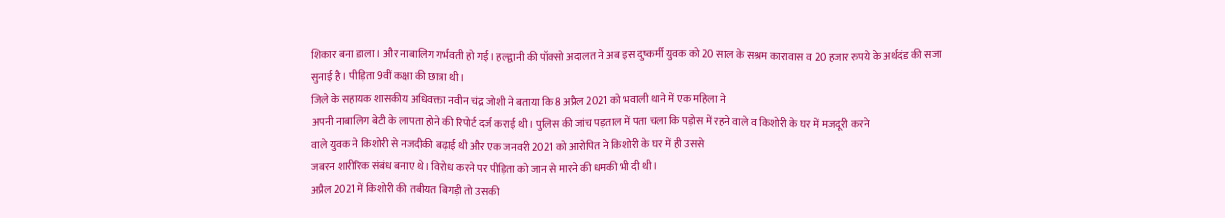शिकार बना डाला। और नाबालिग गर्भवती हो गई। हल्द्वानी की पॉक्सो अदालत ने अब इस दुष्कर्मी युवक को 20 साल के सश्रम कारावास व 20 हजार रुपये के अर्थदंड की सजा सुनाई है। पीड़िता 9वीं कक्षा की छात्रा थी।
जिले के सहायक शासकीय अधिवक्ता नवीन चंद्र जोशी ने बताया कि 8 अप्रैल 2021 को भवाली थाने में एक महिला ने
अपनी नाबालिग बेटी के लापता होने की रिपोर्ट दर्ज कराई थी। पुलिस की जांच पड़ताल में पता चला कि पड़ोस में रहने वाले व किशोरी के घर में मजदूरी करने
वाले युवक ने किशोरी से नजदीकी बढ़ाई थी और एक जनवरी 2021 को आरोपित ने किशोरी के घर में ही उससे
जबरन शारीरिक संबंध बनाए थे। विरोध करने पर पीड़िता को जान से मारने की धमकी भी दी थी।
अप्रैल 2021 में किशोरी की तबीयत बिगड़ी तो उसकी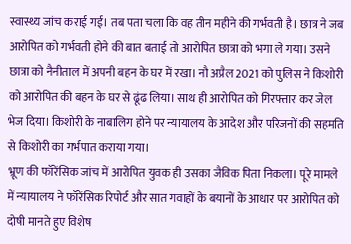स्वास्थ्य जांच कराई गई। तब पता चला कि वह तीन महीने की गर्भवती है। छात्र ने जब आरोपित को गर्भवती होने की बात बताई तो आरोपित छात्रा को भगा ले गया। उसने छात्रा को नैनीताल में अपनी बहन के घर में रखा। नौ अप्रैल 2021 को पुलिस ने किशोरी को आरोपित की बहन के घर से ढूंढ लिया। साथ ही आरोपित को गिरफ्तार कर जेल भेज दिया। किशोरी के नाबालिग होने पर न्यायालय के आदेश और परिजनों की सहमति से किशोरी का गर्भपात कराया गया।
भ्रूण की फॉरेंसिक जांच में आरोपित युवक ही उसका जैविक पिता निकला। पूरे मामले में न्यायालय ने फॉरेंसिक रिपोर्ट और सात गवाहों के बयानों के आधार पर आरोपित को दोषी मानते हुए विशेष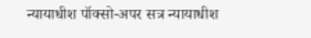न्यायाधीश पॉक्सो-अपर सत्र न्यायाधीश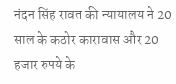नंदन सिंह रावत की न्यायालय ने 20 साल के कठोर कारावास और 20 हजार रुपये के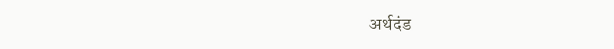अर्थदंड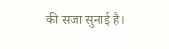की सजा सुनाई है।